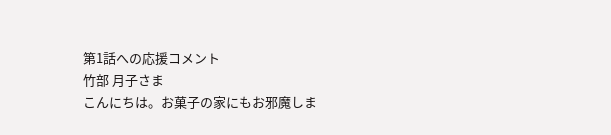第1話への応援コメント
竹部 月子さま
こんにちは。お菓子の家にもお邪魔しま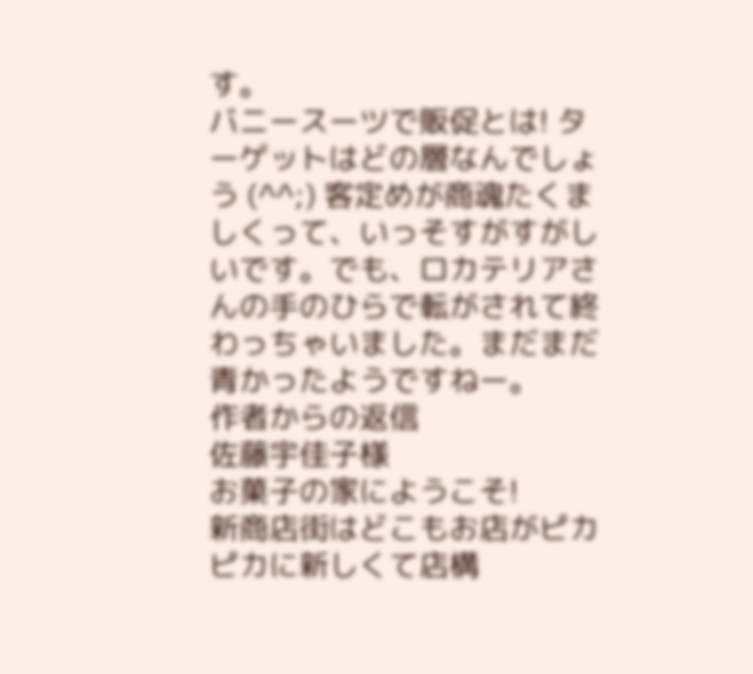す。
バニースーツで販促とは! ターゲットはどの層なんでしょう (^^;) 客定めが商魂たくましくって、いっそすがすがしいです。でも、ロカテリアさんの手のひらで転がされて終わっちゃいました。まだまだ青かったようですねー。
作者からの返信
佐藤宇佳子様
お菓子の家にようこそ!
新商店街はどこもお店がピカピカに新しくて店構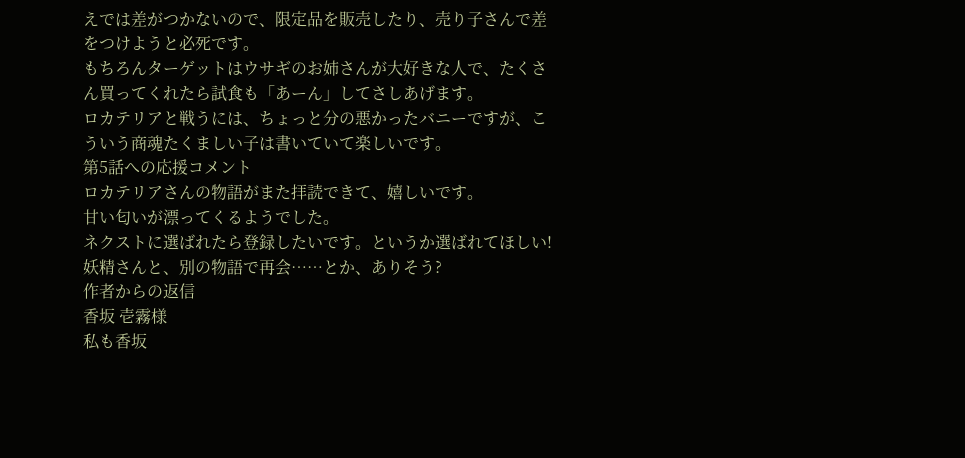えでは差がつかないので、限定品を販売したり、売り子さんで差をつけようと必死です。
もちろんターゲットはウサギのお姉さんが大好きな人で、たくさん買ってくれたら試食も「あーん」してさしあげます。
ロカテリアと戦うには、ちょっと分の悪かったバニーですが、こういう商魂たくましい子は書いていて楽しいです。
第5話への応援コメント
ロカテリアさんの物語がまた拝読できて、嬉しいです。
甘い匂いが漂ってくるようでした。
ネクストに選ばれたら登録したいです。というか選ばれてほしい!
妖精さんと、別の物語で再会……とか、ありそう?
作者からの返信
香坂 壱霧様
私も香坂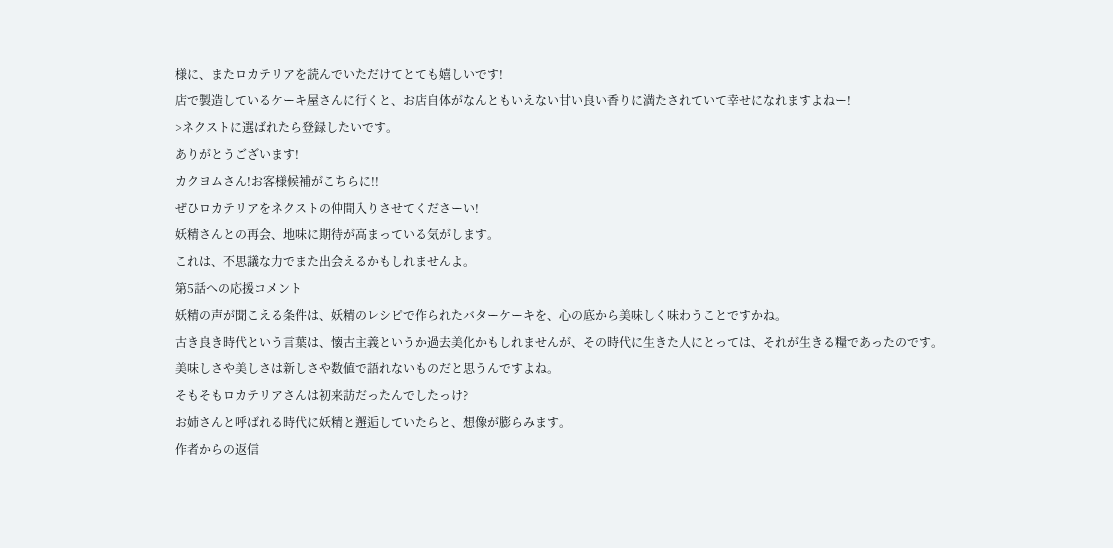様に、またロカテリアを読んでいただけてとても嬉しいです!
店で製造しているケーキ屋さんに行くと、お店自体がなんともいえない甘い良い香りに満たされていて幸せになれますよねー!
>ネクストに選ばれたら登録したいです。
ありがとうございます!
カクヨムさん!お客様候補がこちらに!!
ぜひロカテリアをネクストの仲間入りさせてくださーい!
妖精さんとの再会、地味に期待が高まっている気がします。
これは、不思議な力でまた出会えるかもしれませんよ。
第5話への応援コメント
妖精の声が聞こえる条件は、妖精のレシピで作られたバターケーキを、心の底から美味しく味わうことですかね。
古き良き時代という言葉は、懐古主義というか過去美化かもしれませんが、その時代に生きた人にとっては、それが生きる糧であったのです。
美味しさや美しさは新しさや数値で語れないものだと思うんですよね。
そもそもロカテリアさんは初来訪だったんでしたっけ?
お姉さんと呼ばれる時代に妖精と邂逅していたらと、想像が膨らみます。
作者からの返信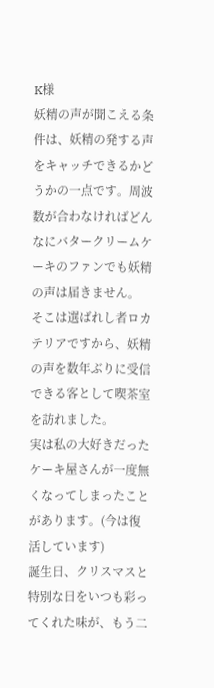K様
妖精の声が聞こえる条件は、妖精の発する声をキャッチできるかどうかの一点です。周波数が合わなければどんなにバタークリームケーキのファンでも妖精の声は届きません。
そこは選ばれし者ロカテリアですから、妖精の声を数年ぶりに受信できる客として喫茶室を訪れました。
実は私の大好きだったケーキ屋さんが一度無くなってしまったことがあります。(今は復活しています)
誕生日、クリスマスと特別な日をいつも彩ってくれた味が、もう二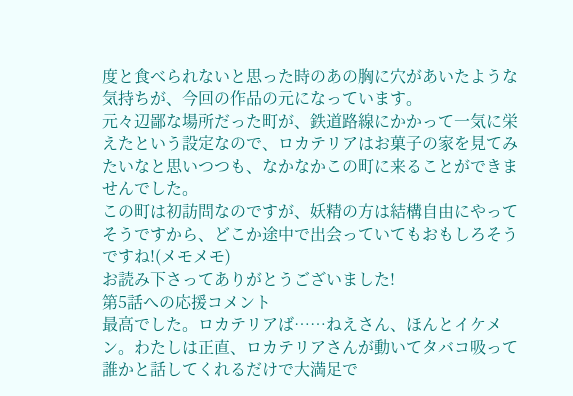度と食べられないと思った時のあの胸に穴があいたような気持ちが、今回の作品の元になっています。
元々辺鄙な場所だった町が、鉄道路線にかかって一気に栄えたという設定なので、ロカテリアはお菓子の家を見てみたいなと思いつつも、なかなかこの町に来ることができませんでした。
この町は初訪問なのですが、妖精の方は結構自由にやってそうですから、どこか途中で出会っていてもおもしろそうですね!(メモメモ)
お読み下さってありがとうございました!
第5話への応援コメント
最高でした。ロカテリアば……ねえさん、ほんとイケメン。わたしは正直、ロカテリアさんが動いてタバコ吸って誰かと話してくれるだけで大満足で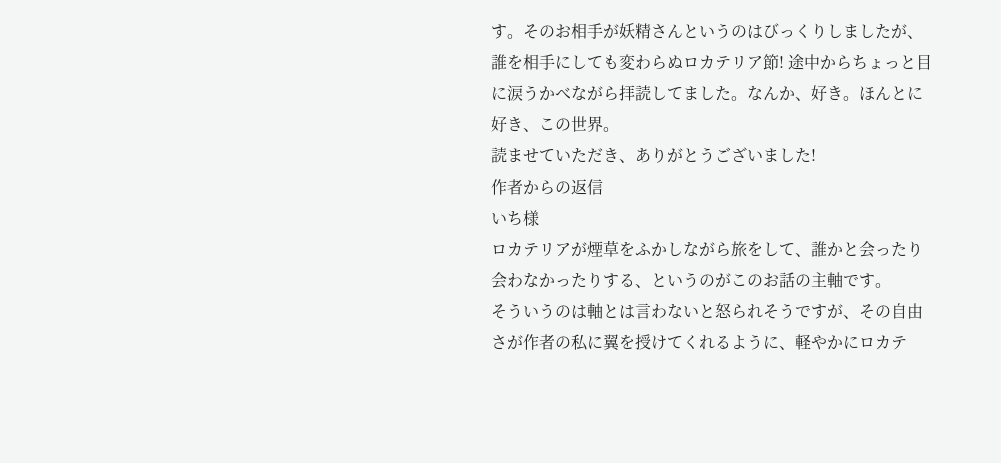す。そのお相手が妖精さんというのはびっくりしましたが、誰を相手にしても変わらぬロカテリア節! 途中からちょっと目に涙うかべながら拝読してました。なんか、好き。ほんとに好き、この世界。
読ませていただき、ありがとうございました!
作者からの返信
いち様
ロカテリアが煙草をふかしながら旅をして、誰かと会ったり会わなかったりする、というのがこのお話の主軸です。
そういうのは軸とは言わないと怒られそうですが、その自由さが作者の私に翼を授けてくれるように、軽やかにロカテ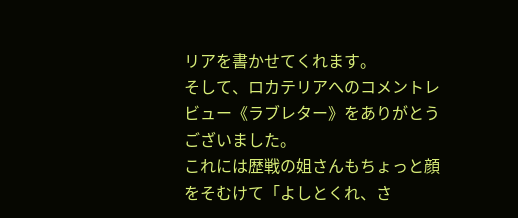リアを書かせてくれます。
そして、ロカテリアへのコメントレビュー《ラブレター》をありがとうございました。
これには歴戦の姐さんもちょっと顔をそむけて「よしとくれ、さ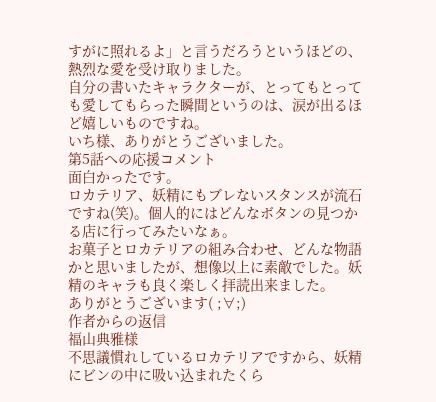すがに照れるよ」と言うだろうというほどの、熱烈な愛を受け取りました。
自分の書いたキャラクターが、とってもとっても愛してもらった瞬間というのは、涙が出るほど嬉しいものですね。
いち様、ありがとうございました。
第5話への応援コメント
面白かったです。
ロカテリア、妖精にもブレないスタンスが流石ですね(笑)。個人的にはどんなボタンの見つかる店に行ってみたいなぁ。
お菓子とロカテリアの組み合わせ、どんな物語かと思いましたが、想像以上に素敵でした。妖精のキャラも良く楽しく拝読出来ました。
ありがとうございます( ;∀;)
作者からの返信
福山典雅様
不思議慣れしているロカテリアですから、妖精にビンの中に吸い込まれたくら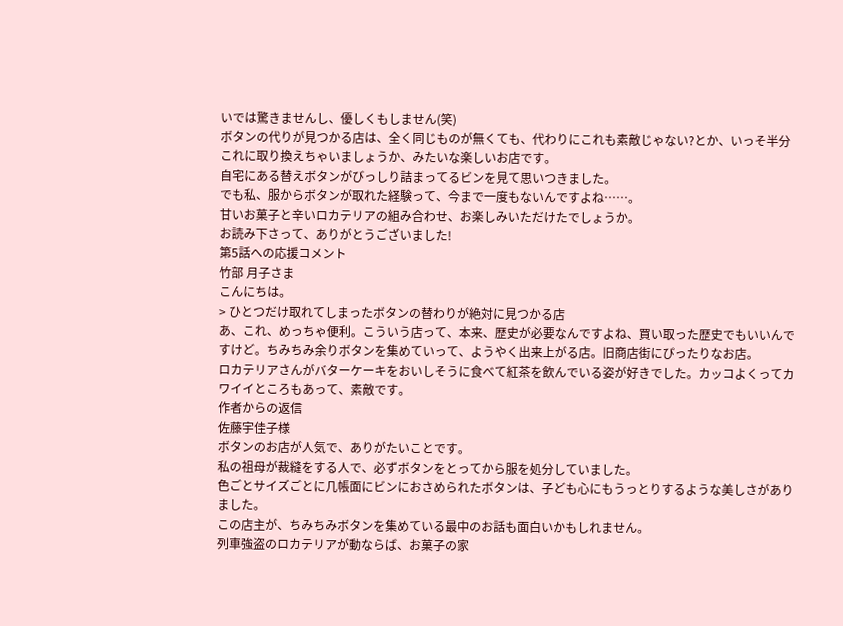いでは驚きませんし、優しくもしません(笑)
ボタンの代りが見つかる店は、全く同じものが無くても、代わりにこれも素敵じゃない?とか、いっそ半分これに取り換えちゃいましょうか、みたいな楽しいお店です。
自宅にある替えボタンがびっしり詰まってるビンを見て思いつきました。
でも私、服からボタンが取れた経験って、今まで一度もないんですよね……。
甘いお菓子と辛いロカテリアの組み合わせ、お楽しみいただけたでしょうか。
お読み下さって、ありがとうございました!
第5話への応援コメント
竹部 月子さま
こんにちは。
> ひとつだけ取れてしまったボタンの替わりが絶対に見つかる店
あ、これ、めっちゃ便利。こういう店って、本来、歴史が必要なんですよね、買い取った歴史でもいいんですけど。ちみちみ余りボタンを集めていって、ようやく出来上がる店。旧商店街にぴったりなお店。
ロカテリアさんがバターケーキをおいしそうに食べて紅茶を飲んでいる姿が好きでした。カッコよくってカワイイところもあって、素敵です。
作者からの返信
佐藤宇佳子様
ボタンのお店が人気で、ありがたいことです。
私の祖母が裁縫をする人で、必ずボタンをとってから服を処分していました。
色ごとサイズごとに几帳面にビンにおさめられたボタンは、子ども心にもうっとりするような美しさがありました。
この店主が、ちみちみボタンを集めている最中のお話も面白いかもしれません。
列車強盗のロカテリアが動ならば、お菓子の家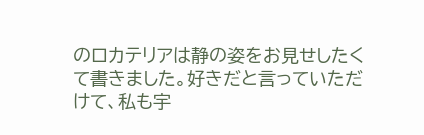のロカテリアは静の姿をお見せしたくて書きました。好きだと言っていただけて、私も宇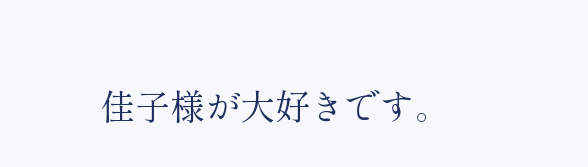佳子様が大好きです。